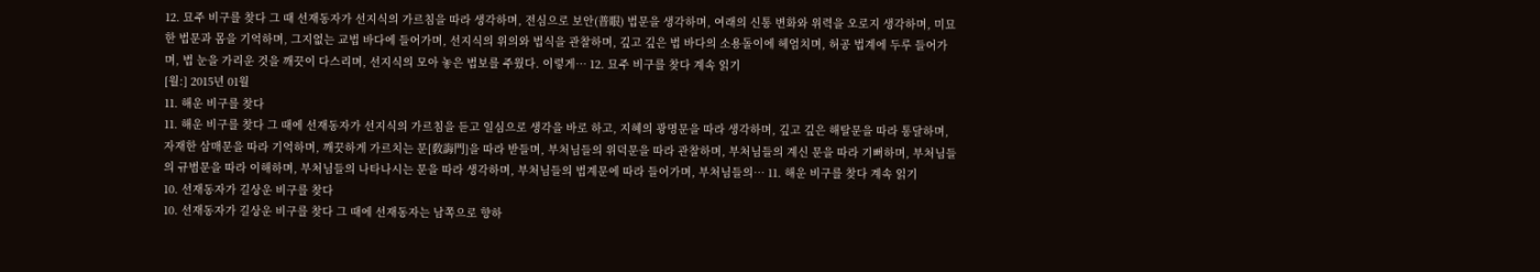12. 묘주 비구를 찾다 그 때 선재동자가 선지식의 가르침을 따라 생각하며, 전심으로 보안(普眼) 법문을 생각하며, 여래의 신통 변화와 위력을 오로지 생각하며, 미묘한 법문과 몸을 기억하며, 그지없는 교법 바다에 들어가며, 선지식의 위의와 법식을 관찰하며, 깊고 깊은 법 바다의 소용돌이에 헤엄치며, 허공 법계에 두루 들어가며, 법 눈을 가리운 것을 깨끗이 다스리며, 선지식의 모아 놓은 법보를 주웠다. 이렇게… 12. 묘주 비구를 찾다 계속 읽기
[월:] 2015년 01월
11. 해운 비구를 찾다
11. 해운 비구를 찾다 그 때에 선재동자가 선지식의 가르침을 듣고 일심으로 생각을 바로 하고, 지혜의 광명문을 따라 생각하며, 깊고 깊은 해탈문을 따라 통달하며, 자재한 삼매문을 따라 기억하며, 깨끗하게 가르치는 문[敎誨門]을 따라 받들며, 부처님들의 위덕문을 따라 관찰하며, 부처님들의 계신 문을 따라 기뻐하며, 부처님들의 규범문을 따라 이해하며, 부처님들의 나타나시는 문을 따라 생각하며, 부처님들의 법계문에 따라 들어가며, 부처님들의… 11. 해운 비구를 찾다 계속 읽기
10. 선재동자가 길상운 비구를 찾다
10. 선재동자가 길상운 비구를 찾다 그 때에 선재동자는 남쪽으로 향하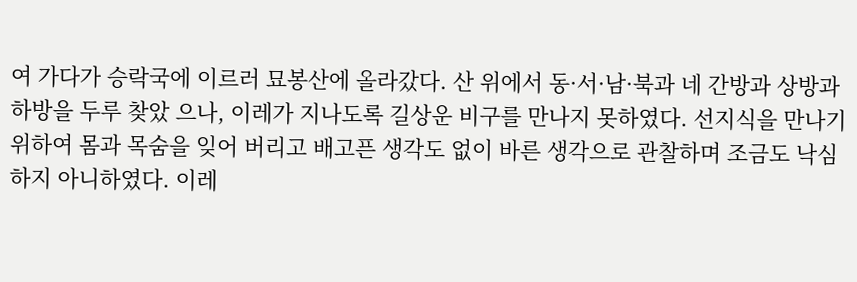여 가다가 승락국에 이르러 묘봉산에 올라갔다. 산 위에서 동·서·남·북과 네 간방과 상방과 하방을 두루 찾았 으나, 이레가 지나도록 길상운 비구를 만나지 못하였다. 선지식을 만나기 위하여 몸과 목숨을 잊어 버리고 배고픈 생각도 없이 바른 생각으로 관찰하며 조금도 낙심하지 아니하였다. 이레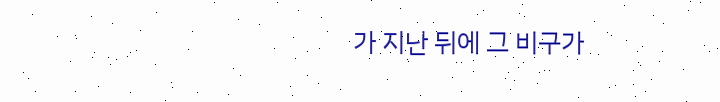가 지난 뒤에 그 비구가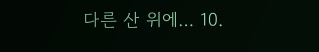다른 산 위에… 10.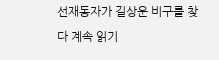선재동자가 길상운 비구를 찾다 계속 읽기